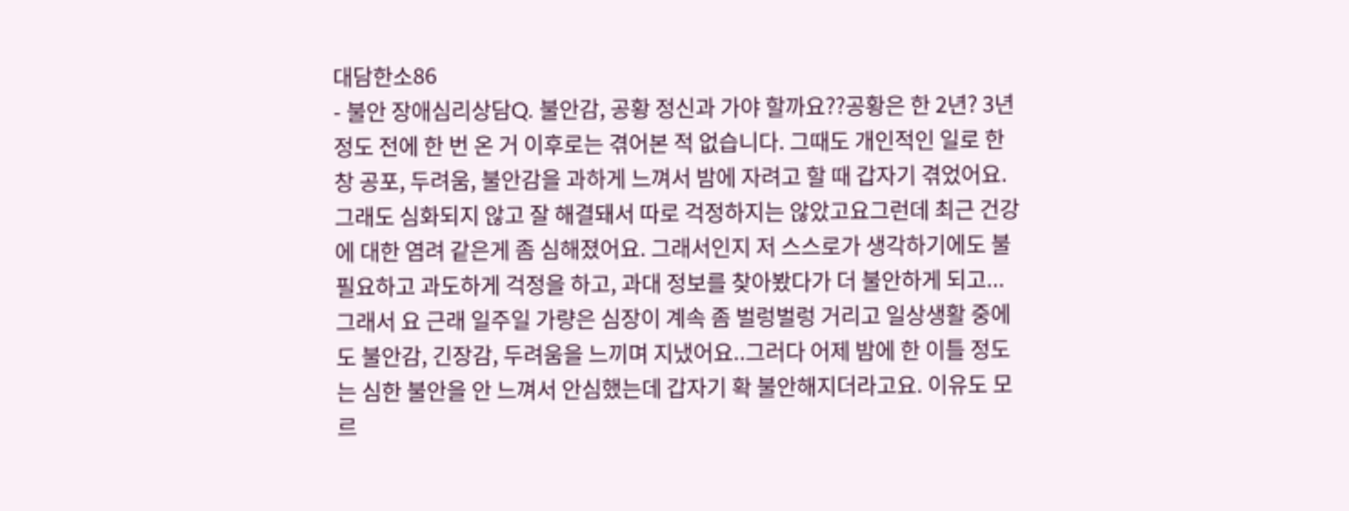대담한소86
- 불안 장애심리상담Q. 불안감, 공황 정신과 가야 할까요??공황은 한 2년? 3년 정도 전에 한 번 온 거 이후로는 겪어본 적 없습니다. 그때도 개인적인 일로 한창 공포, 두려움, 불안감을 과하게 느껴서 밤에 자려고 할 때 갑자기 겪었어요. 그래도 심화되지 않고 잘 해결돼서 따로 걱정하지는 않았고요그런데 최근 건강에 대한 염려 같은게 좀 심해졌어요. 그래서인지 저 스스로가 생각하기에도 불필요하고 과도하게 걱정을 하고, 과대 정보를 찾아봤다가 더 불안하게 되고... 그래서 요 근래 일주일 가량은 심장이 계속 좀 벌렁벌렁 거리고 일상생활 중에도 불안감, 긴장감, 두려움을 느끼며 지냈어요..그러다 어제 밤에 한 이틀 정도는 심한 불안을 안 느껴서 안심했는데 갑자기 확 불안해지더라고요. 이유도 모르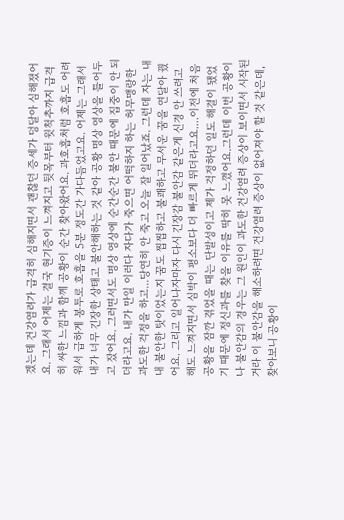겠는데 건강염려가 급격히 심해지면서 괜찮던 증세가 덩달아 심해졌어요. 그래서 어제는 결국 현기증이 느껴지고 뒷목부터 윗척추까지 급격히 싸한 느낌과 함께 공황이 순간 찾아왔어요. 과호흡처럼 호흡도 어려워서 급하게 봉투로 호흡을 5분 정도간 가다듬었고요. 어제는 그래서 내가 너무 긴장한 상태고 불안해하는 것 같아 공황 명상 영상을 틀어두고 잤어요. 그러면서도 명상 영상에 순간순간 불안 때문에 집중이 안 되더라고요. 내가 만일 이러다 자다가 죽으면 어떡하지 하는 허무맹랑한 과도한 걱정을 하고...당연히 안 죽고 오늘 잘 일어났죠. 그런데 자는 내내 불안한 탓이었는지 꿈도 찝찝하고 불쾌하고 무서운 꿈을 연달아 꿨어요. 그리고 일어나자마자 다시 긴장감 불안감 같은게 신경 안 쓰려고 해도 느껴지면서 심박이 평소보다 더 빠르게 뛰더라고요....이전에 처음 공황을 잠깐 겪었을 때는 단발성이고 제가 걱정하던 일도 해결이 됐었기 때문에 정신과를 찾을 이유를 딱히 못 느꼈어요.그런데 이번 공황이나 불안감의 경우는 그 원인이 과도한 건강염려 증상이 보이면서 시작된거라 이 불안감을 해소하려면 건강염려 증상이 없어져야 할 것 같은데, 찾아보니 공황이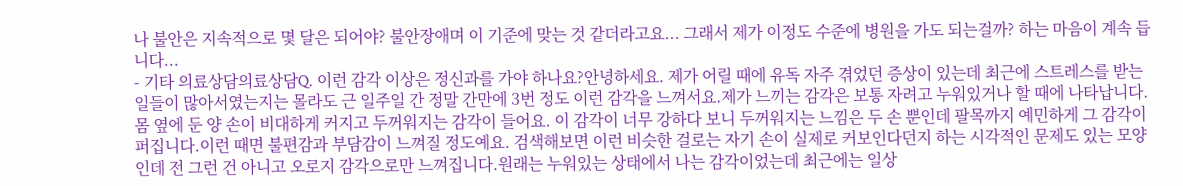나 불안은 지속적으로 몇 달은 되어야? 불안장애며 이 기준에 맞는 것 같더라고요... 그래서 제가 이정도 수준에 병원을 가도 되는걸까? 하는 마음이 계속 듭니다...
- 기타 의료상담의료상담Q. 이런 감각 이상은 정신과를 가야 하나요?안녕하세요. 제가 어릴 때에 유독 자주 겪었던 증상이 있는데 최근에 스트레스를 받는 일들이 많아서였는지는 몰라도 근 일주일 간 정말 간만에 3번 정도 이런 감각을 느껴서요.제가 느끼는 감각은 보통 자려고 누워있거나 할 때에 나타납니다.몸 옆에 둔 양 손이 비대하게 커지고 두꺼워지는 감각이 들어요. 이 감각이 너무 강하다 보니 두꺼워지는 느낌은 두 손 뿐인데 팔목까지 예민하게 그 감각이 퍼집니다.이런 때면 불편감과 부담감이 느껴질 정도예요. 검색해보면 이런 비슷한 걸로는 자기 손이 실제로 커보인다던지 하는 시각적인 문제도 있는 모양인데 전 그런 건 아니고 오로지 감각으로만 느껴집니다.원래는 누워있는 상태에서 나는 감각이었는데 최근에는 일상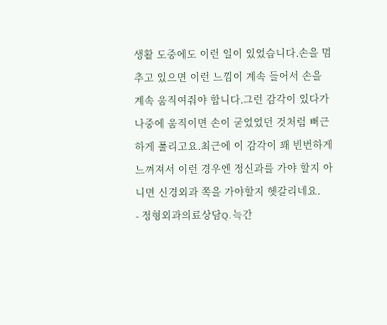생활 도중에도 이런 일이 있었습니다.손을 멈추고 있으면 이런 느낌이 계속 들어서 손을 계속 움직여줘야 합니다.그런 감각이 있다가 나중에 움직이면 손이 굳었었던 것처럼 뻐근하게 풀리고요.최근에 이 감각이 꽤 빈번하게 느껴져서 이런 경우엔 정신과를 가야 할지 아니면 신경외과 쪽을 가야할지 헷갈리네요.
- 정형외과의료상담Q. 늑간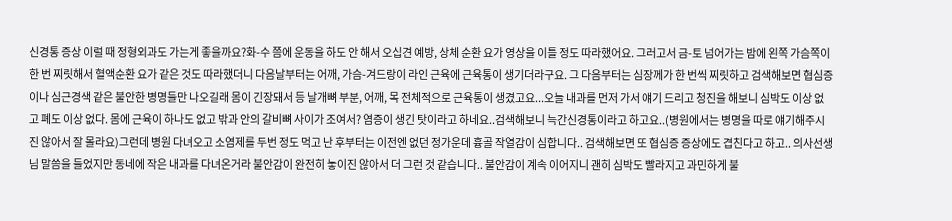신경통 증상 이럴 때 정형외과도 가는게 좋을까요?화-수 쯤에 운동을 하도 안 해서 오십견 예방, 상체 순환 요가 영상을 이틀 정도 따라했어요. 그러고서 금-토 넘어가는 밤에 왼쪽 가슴쪽이 한 번 찌릿해서 혈액순환 요가 같은 것도 따라했더니 다음날부터는 어깨, 가슴-겨드랑이 라인 근육에 근육통이 생기더라구요. 그 다음부터는 심장께가 한 번씩 찌릿하고 검색해보면 협심증이나 심근경색 같은 불안한 병명들만 나오길래 몸이 긴장돼서 등 날개뼈 부분, 어깨, 목 전체적으로 근육통이 생겼고요...오늘 내과를 먼저 가서 얘기 드리고 청진을 해보니 심박도 이상 없고 폐도 이상 없다. 몸에 근육이 하나도 없고 밖과 안의 갈비뼈 사이가 조여서? 염증이 생긴 탓이라고 하네요..검색해보니 늑간신경통이라고 하고요..(병원에서는 병명을 따로 얘기해주시진 않아서 잘 몰라요)그런데 병원 다녀오고 소염제를 두번 정도 먹고 난 후부터는 이전엔 없던 정가운데 흉골 작열감이 심합니다.. 검색해보면 또 협심증 증상에도 겹친다고 하고.. 의사선생님 말씀을 들었지만 동네에 작은 내과를 다녀온거라 불안감이 완전히 놓이진 않아서 더 그런 것 같습니다.. 불안감이 계속 이어지니 괜히 심박도 빨라지고 과민하게 불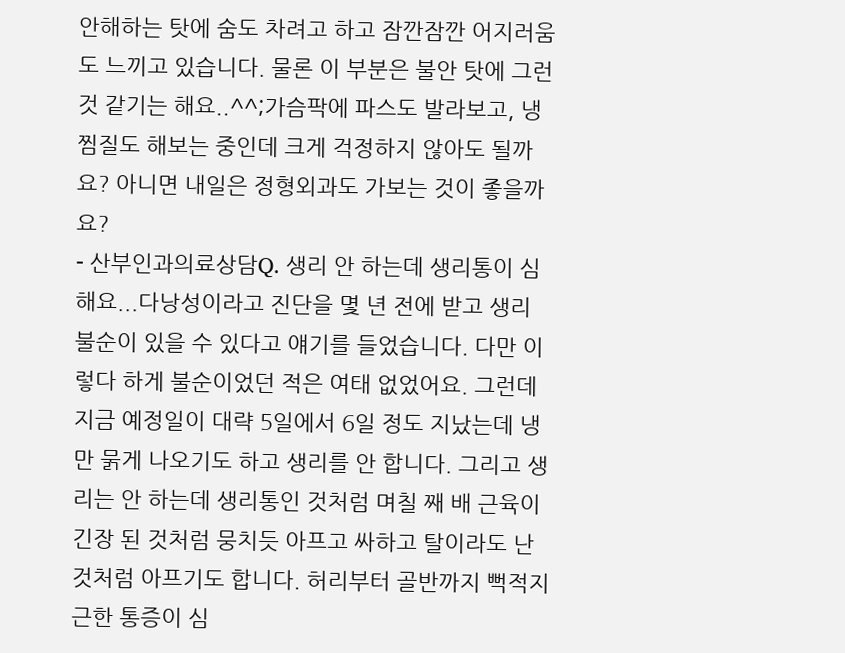안해하는 탓에 숨도 차려고 하고 잠깐잠깐 어지러움도 느끼고 있습니다. 물론 이 부분은 불안 탓에 그런 것 같기는 해요..^^;가슴팍에 파스도 발라보고, 냉찜질도 해보는 중인데 크게 걱정하지 않아도 될까요? 아니면 내일은 정형외과도 가보는 것이 좋을까요?
- 산부인과의료상담Q. 생리 안 하는데 생리통이 심해요...다낭성이라고 진단을 몇 년 전에 받고 생리 불순이 있을 수 있다고 얘기를 들었습니다. 다만 이렇다 하게 불순이었던 적은 여태 없었어요. 그런데 지금 예정일이 대략 5일에서 6일 정도 지났는데 냉만 묽게 나오기도 하고 생리를 안 합니다. 그리고 생리는 안 하는데 생리통인 것처럼 며칠 째 배 근육이 긴장 된 것처럼 뭉치듯 아프고 싸하고 탈이라도 난 것처럼 아프기도 합니다. 허리부터 골반까지 뻑적지근한 통증이 심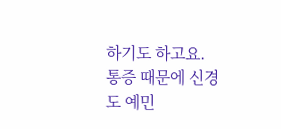하기도 하고요. 통증 때문에 신경도 예민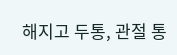해지고 두통, 관절 통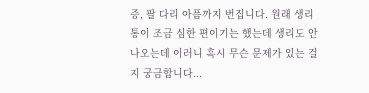증, 팔 다리 아픔까지 번집니다. 원래 생리통이 조금 심한 편이기는 했는데 생리도 안 나오는데 이러니 혹시 무슨 문제가 있는 걸지 궁금합니다...